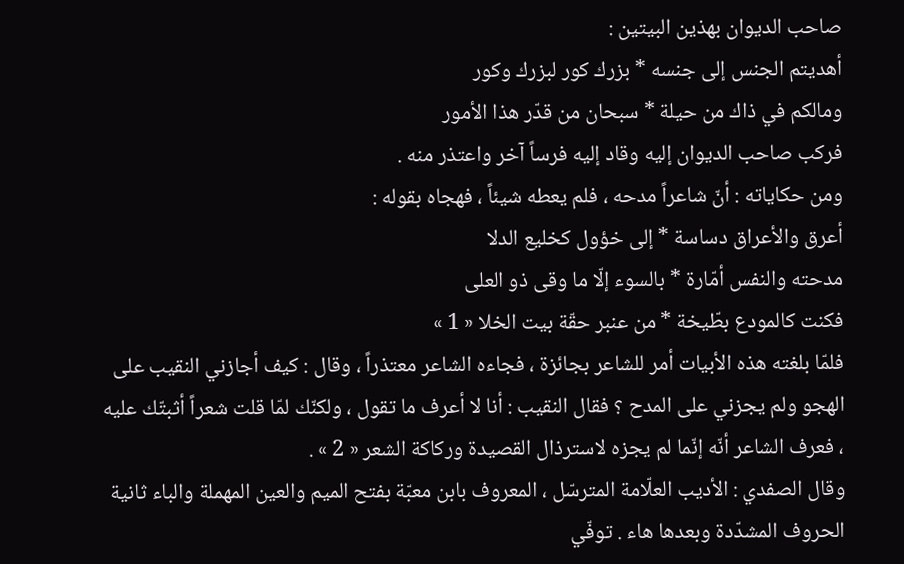صاحب الديوان بهذين البيتين :
أهديتم الجنس إلى جنسه * بزرك كور لبزرك وكور
ومالكم في ذاك من حيلة * سبحان من قدّر هذا الأمور
فركب صاحب الديوان إليه وقاد إليه فرساً آخر واعتذر منه .
ومن حكاياته : أنّ شاعراً مدحه ، فلم يعطه شيئاً ، فهجاه بقوله :
أعرق والأعراق دساسة * إلى خؤول كخليع الدلا
مدحته والنفس أمّارة * بالسوء إلّا ما وقى ذو العلى
فكنت كالمودع بطّيخة * من عنبر حقّة بيت الخلا « 1 »
فلمّا بلغته هذه الأبيات أمر للشاعر بجائزة ، فجاءه الشاعر معتذراً ، وقال : كيف أجازني النقيب على الهجو ولم يجزني على المدح ؟ فقال النقيب : أنا لا أعرف ما تقول ، ولكنّك لمّا قلت شعراً أثبتّك عليه ، فعرف الشاعر أنّه إنّما لم يجزه لاسترذال القصيدة وركاكة الشعر « 2 » .
وقال الصفدي : الأديب العلّامة المترسّل ، المعروف بابن معبّة بفتح الميم والعين المهملة والباء ثانية الحروف المشدّدة وبعدها هاء . توفّي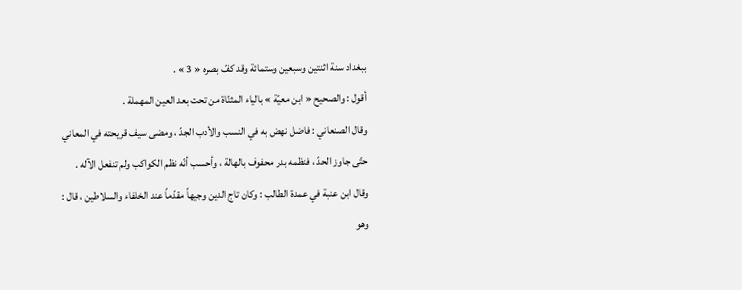ببغداد سنة اثنتين وسبعين وستمائة وقد كفّ بصره « 3 » .
أقول : والصحيح « ابن معيّة » بالياء المثنّاة من تحت بعد العين المهملة .
وقال الصنعاني : فاضل نهض به في النسب والأدب الجدّ ، ومضى سيف قريحته في المعاني حتّى جاوز الحدّ ، فنظمه بدر محفوف بالهالة ، وأحسب أنّه نظم الكواكب ولم تنفعل الآله .
وقال ابن عنبة في عمدة الطالب : وكان تاج الدين وجيهاً مقدّماً عند الخلفاء والسلاطين ، قال : وهو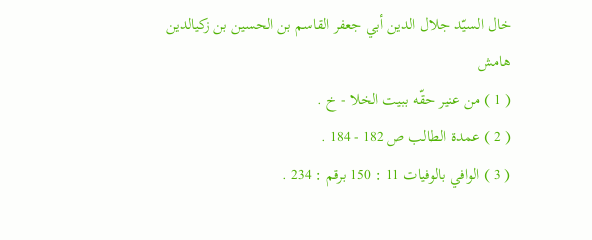خال السيّد جلال الدين أبي جعفر القاسم بن الحسين بن زكيالدين
هامش
( 1 ) من عنير حقّه ببيت الخلا - خ .
( 2 ) عمدة الطالب ص 182 - 184 .
( 3 ) الوافي بالوفيات 11 : 150 برقم : 234 .